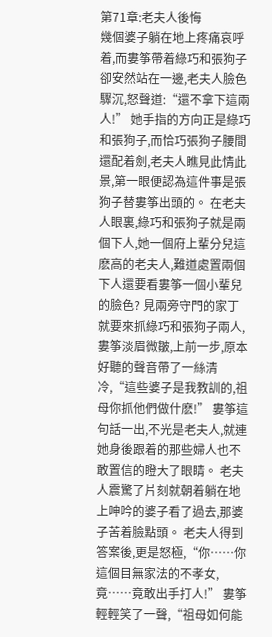第71章:老夫人後悔
幾個婆子躺在地上疼痛哀呼着,而婁筝帶着綠巧和張狗子卻安然站在一邊,老夫人臉色驟沉,怒聲道:“還不拿下這兩人!” 她手指的方向正是綠巧和張狗子,而恰巧張狗子腰間還配着劍,老夫人瞧見此情此景,第一眼便認為這件事是張狗子替婁筝出頭的。 在老夫人眼裏,綠巧和張狗子就是兩個下人,她一個府上輩分兒這麽高的老夫人,難道處置兩個下人還要看婁筝一個小輩兒的臉色? 見兩旁守門的家丁就要來抓綠巧和張狗子兩人,婁筝淡眉微皺,上前一步,原本好聽的聲音帶了一絲清冷,“這些婆子是我教訓的,祖母你抓他們做什麽!” 婁筝這句話一出,不光是老夫人,就連她身後跟着的那些婦人也不敢置信的瞪大了眼睛。 老夫人震驚了片刻就朝着躺在地上呻吟的婆子看了過去,那婆子苦着臉點頭。 老夫人得到答案後,更是怒極,“你……你這個目無家法的不孝女,竟……竟敢出手打人!” 婁筝輕輕笑了一聲,“祖母如何能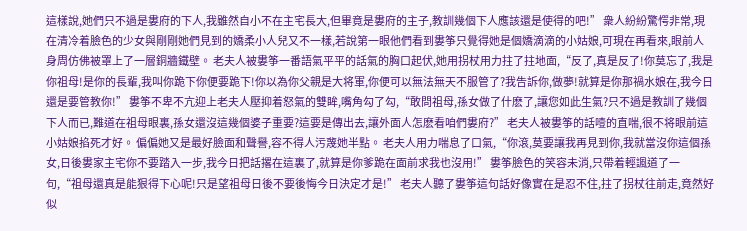這樣說,她們只不過是婁府的下人,我雖然自小不在主宅長大,但畢竟是婁府的主子,教訓幾個下人應該還是使得的吧!” 衆人紛紛驚愕非常,現在清冷着臉色的少女與剛剛她們見到的嬌柔小人兒又不一樣,若說第一眼他們看到婁筝只覺得她是個嬌滴滴的小姑娘,可現在再看來,眼前人身周仿佛被罩上了一層銅牆鐵壁。 老夫人被婁筝一番語氣平平的話氣的胸口起伏,她用拐杖用力拄了拄地面,“反了,真是反了!你莫忘了,我是你祖母!是你的長輩,我叫你跪下你便要跪下!你以為你父親是大将軍,你便可以無法無天不服管了?我告訴你,做夢!就算是你那禍水娘在,我今日還是要管教你!” 婁筝不卑不亢迎上老夫人壓抑着怒氣的雙眸,嘴角勾了勾,“敢問祖母,孫女做了什麽了,讓您如此生氣?只不過是教訓了幾個下人而已,難道在祖母眼裏,孫女還沒這幾個婆子重要?這要是傳出去,讓外面人怎麽看咱們婁府?” 老夫人被婁筝的話噎的直喘,很不将眼前這小姑娘掐死才好。 偏偏她又是最好臉面和聲譽,容不得人污蔑她半點。 老夫人用力喘息了口氣,“你滾,莫要讓我再見到你,我就當沒你這個孫女,日後婁家主宅你不要踏入一步,我今日把話撂在這裏了,就算是你爹跪在面前求我也沒用!” 婁筝臉色的笑容未消,只帶着輕諷道了一句,“祖母還真是能狠得下心呢!只是望祖母日後不要後悔今日決定才是!” 老夫人聽了婁筝這句話好像實在是忍不住,拄了拐杖往前走,竟然好似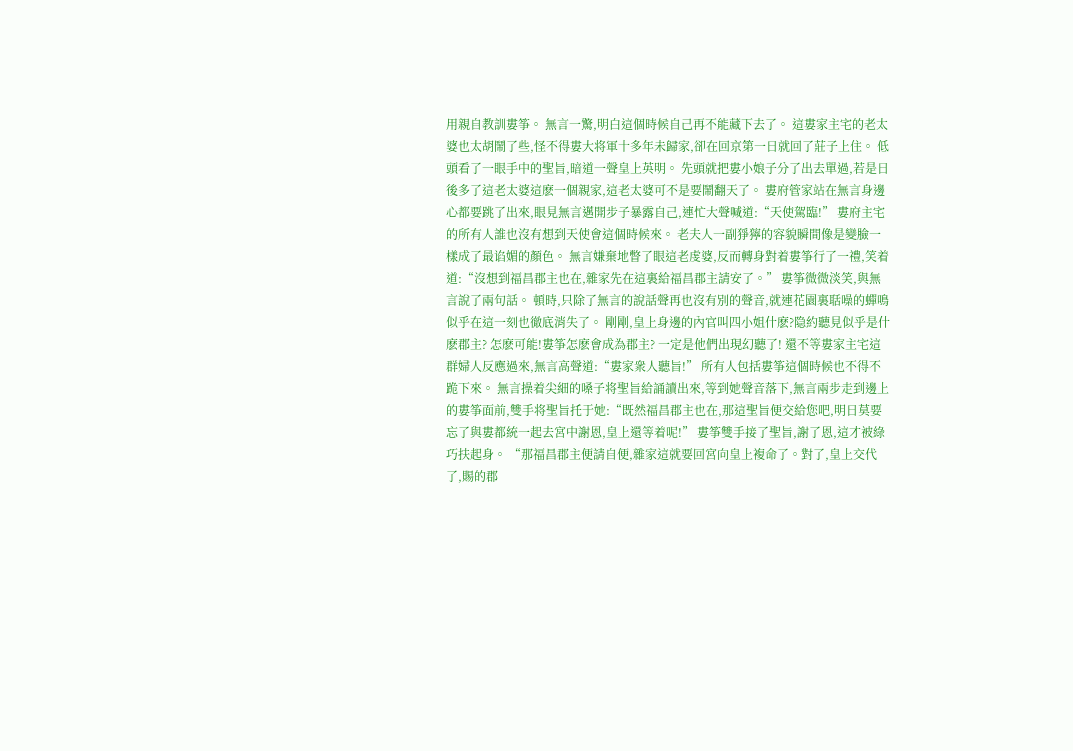用親自教訓婁筝。 無言一驚,明白這個時候自己再不能藏下去了。 這婁家主宅的老太婆也太胡鬧了些,怪不得婁大将軍十多年未歸家,卻在回京第一日就回了莊子上住。 低頭看了一眼手中的聖旨,暗道一聲皇上英明。 先頭就把婁小娘子分了出去單過,若是日後多了這老太婆這麽一個親家,這老太婆可不是要鬧翻天了。 婁府管家站在無言身邊心都要跳了出來,眼見無言邁開步子暴露自己,連忙大聲喊道:“天使駕臨!” 婁府主宅的所有人誰也沒有想到天使會這個時候來。 老夫人一副猙獰的容貌瞬間像是變臉一樣成了最谄媚的顏色。 無言嫌棄地瞥了眼這老虔婆,反而轉身對着婁筝行了一禮,笑着道:“沒想到福昌郡主也在,雜家先在這裏給福昌郡主請安了。” 婁筝微微淡笑,與無言說了兩句話。 頓時,只除了無言的說話聲再也沒有別的聲音,就連花園裏聒噪的蟬鳴似乎在這一刻也徹底消失了。 剛剛,皇上身邊的內官叫四小姐什麽?隐約聽見似乎是什麽郡主? 怎麽可能!婁筝怎麽會成為郡主? 一定是他們出現幻聽了! 還不等婁家主宅這群婦人反應過來,無言高聲道:“婁家衆人聽旨!” 所有人包括婁筝這個時候也不得不跪下來。 無言操着尖細的嗓子将聖旨給誦讀出來,等到她聲音落下,無言兩步走到邊上的婁筝面前,雙手将聖旨托于她:“既然福昌郡主也在,那這聖旨便交給您吧,明日莫要忘了與婁都統一起去宮中謝恩,皇上還等着呢!” 婁筝雙手接了聖旨,謝了恩,這才被綠巧扶起身。 “那福昌郡主便請自便,雜家這就要回宮向皇上複命了。對了,皇上交代了,賜的郡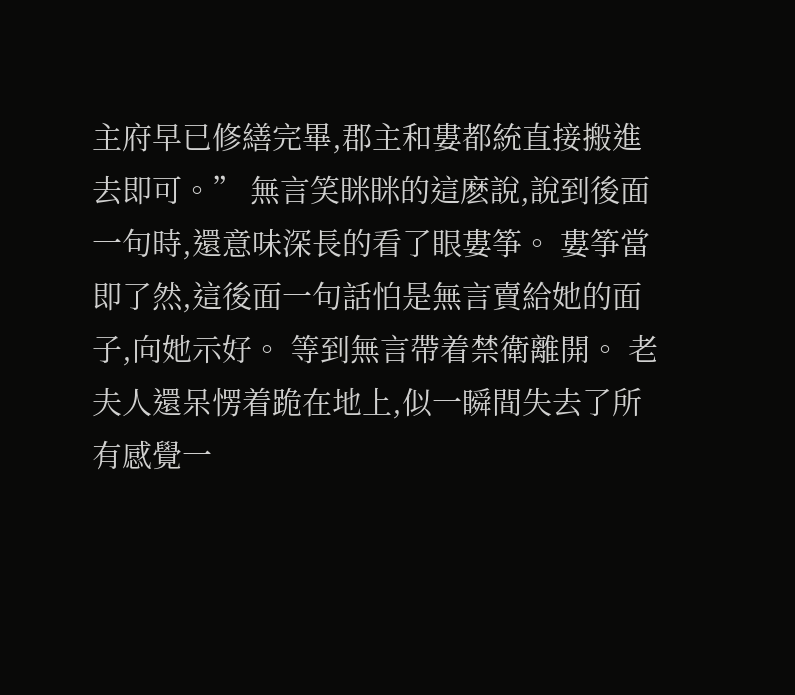主府早已修繕完畢,郡主和婁都統直接搬進去即可。” 無言笑眯眯的這麽說,說到後面一句時,還意味深長的看了眼婁筝。 婁筝當即了然,這後面一句話怕是無言賣給她的面子,向她示好。 等到無言帶着禁衛離開。 老夫人還呆愣着跪在地上,似一瞬間失去了所有感覺一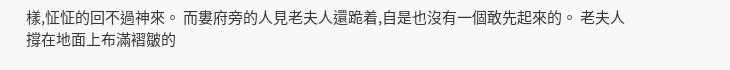樣,怔怔的回不過神來。 而婁府旁的人見老夫人還跪着,自是也沒有一個敢先起來的。 老夫人撐在地面上布滿褶皺的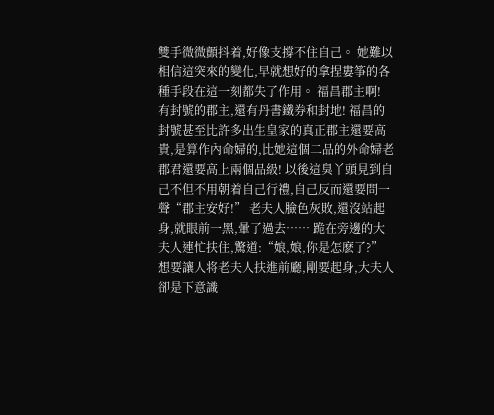雙手微微顫抖着,好像支撐不住自己。 她難以相信這突來的變化,早就想好的拿捏婁筝的各種手段在這一刻都失了作用。 福昌郡主啊! 有封號的郡主,還有丹書鐵券和封地! 福昌的封號甚至比許多出生皇家的真正郡主還要高貴,是算作內命婦的,比她這個二品的外命婦老郡君還要高上兩個品級! 以後這臭丫頭見到自己不但不用朝着自己行禮,自己反而還要問一聲“郡主安好!” 老夫人臉色灰敗,還沒站起身,就眼前一黑,暈了過去…… 跪在旁邊的大夫人連忙扶住,驚道:“娘,娘,你是怎麽了?” 想要讓人将老夫人扶進前廳,剛要起身,大夫人卻是下意識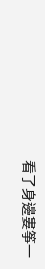看了身邊婁筝一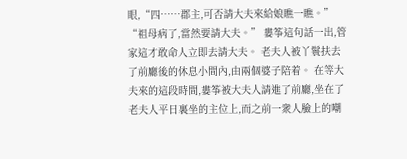眼,“四……郡主,可否請大夫來給娘瞧一瞧。” “祖母病了,當然要請大夫。” 婁筝這句話一出,管家這才敢命人立即去請大夫。 老夫人被丫鬟扶去了前廳後的休息小間內,由兩個婆子陪着。 在等大夫來的這段時間,婁筝被大夫人請進了前廳,坐在了老夫人平日裏坐的主位上,而之前一衆人臉上的嘲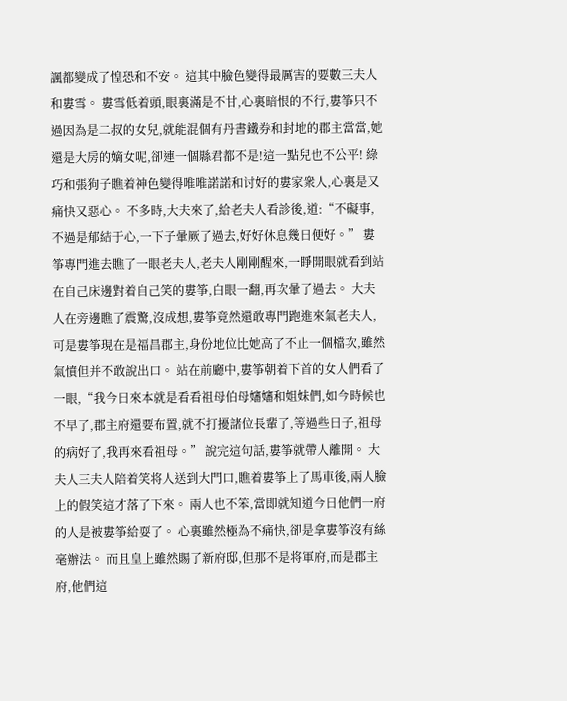諷都變成了惶恐和不安。 這其中臉色變得最厲害的要數三夫人和婁雪。 婁雪低着頭,眼裏滿是不甘,心裏暗恨的不行,婁筝只不過因為是二叔的女兒,就能混個有丹書鐵券和封地的郡主當當,她還是大房的嫡女呢,卻連一個縣君都不是!這一點兒也不公平! 綠巧和張狗子瞧着神色變得唯唯諾諾和讨好的婁家衆人,心裏是又痛快又惡心。 不多時,大夫來了,給老夫人看診後,道:“不礙事,不過是郁結于心,一下子暈厥了過去,好好休息幾日便好。” 婁筝專門進去瞧了一眼老夫人,老夫人剛剛醒來,一睜開眼就看到站在自己床邊對着自己笑的婁筝,白眼一翻,再次暈了過去。 大夫人在旁邊瞧了震驚,沒成想,婁筝竟然還敢專門跑進來氣老夫人,可是婁筝現在是福昌郡主,身份地位比她高了不止一個檔次,雖然氣憤但并不敢說出口。 站在前廳中,婁筝朝着下首的女人們看了一眼,“我今日來本就是看看祖母伯母嬸嬸和姐妹們,如今時候也不早了,郡主府還要布置,就不打擾諸位長輩了,等過些日子,祖母的病好了,我再來看祖母。” 說完這句話,婁筝就帶人離開。 大夫人三夫人陪着笑将人送到大門口,瞧着婁筝上了馬車後,兩人臉上的假笑這才落了下來。 兩人也不笨,當即就知道今日他們一府的人是被婁筝給耍了。 心裏雖然極為不痛快,卻是拿婁筝沒有絲毫辦法。 而且皇上雖然賜了新府邸,但那不是将軍府,而是郡主府,他們這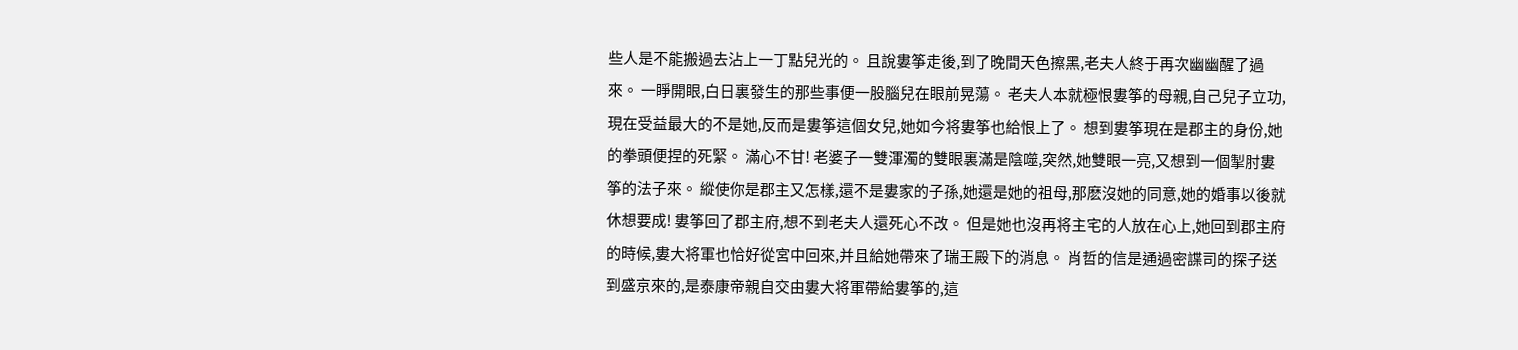些人是不能搬過去沾上一丁點兒光的。 且說婁筝走後,到了晚間天色擦黑,老夫人終于再次幽幽醒了過來。 一睜開眼,白日裏發生的那些事便一股腦兒在眼前晃蕩。 老夫人本就極恨婁筝的母親,自己兒子立功,現在受益最大的不是她,反而是婁筝這個女兒,她如今将婁筝也給恨上了。 想到婁筝現在是郡主的身份,她的拳頭便捏的死緊。 滿心不甘! 老婆子一雙渾濁的雙眼裏滿是陰噬,突然,她雙眼一亮,又想到一個掣肘婁筝的法子來。 縱使你是郡主又怎樣,還不是婁家的子孫,她還是她的祖母,那麽沒她的同意,她的婚事以後就休想要成! 婁筝回了郡主府,想不到老夫人還死心不改。 但是她也沒再将主宅的人放在心上,她回到郡主府的時候,婁大将軍也恰好從宮中回來,并且給她帶來了瑞王殿下的消息。 肖哲的信是通過密諜司的探子送到盛京來的,是泰康帝親自交由婁大将軍帶給婁筝的,這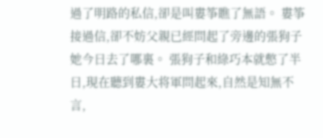過了明路的私信,卻是叫婁筝瞧了無語。 婁筝接過信,卻不妨父親已經問起了旁邊的張狗子她今日去了哪裏。 張狗子和綠巧本就憋了半日,現在聽到婁大将軍問起來,自然是知無不言,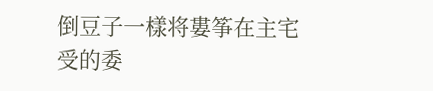倒豆子一樣将婁筝在主宅受的委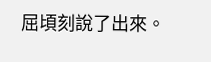屈頃刻說了出來。